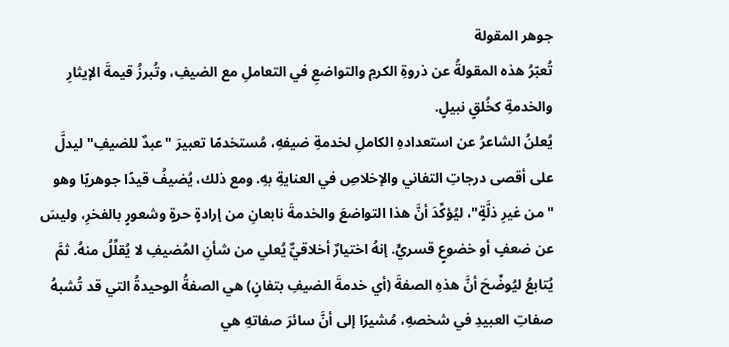جوهر المقولة
تُعبّرُ هذه المقولةُ عن ذروةِ الكرمِ والتواضعِ في التعاملِ مع الضيفِ، وتُبرزُ قيمةَ الإيثارِ والخدمةِ كخُلقٍ نبيلٍ.
يُعلنُ الشاعرُ عن استعدادهِ الكاملِ لخدمةِ ضيفهِ، مُستخدمًا تعبيرَ "عبدٌ للضيفِ" ليدلَّ على أقصى درجاتِ التفاني والإخلاصِ في العنايةِ بهِ. ومع ذلك، يُضيفُ قيدًا جوهريًا وهو "من غيرِ ذلَّةٍ"، ليُؤكِّدَ أنَّ هذا التواضعَ والخدمةَ نابعانِ من إرادةٍ حرةٍ وشعورٍ بالفخرِ، وليسَ عن ضعفٍ أو خضوعٍ قسريٍّ. إنهُ اختيارٌ أخلاقيٌّ يُعلي من شأنِ المُضيفِ لا يُقلِّلُ منهُ. ثمَّ يُتابعُ ليُوضِّحَ أنَّ هذهِ الصفةَ (أي خدمةَ الضيفِ بتفانٍ) هي الصفةُ الوحيدةُ التي قد تُشبهُ صفاتِ العبيدِ في شخصهِ، مُشيرًا إلى أنَّ سائرَ صفاتهِ هي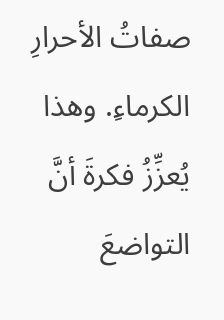صفاتُ الأحرارِ الكرماءِ. وهذا يُعزِّزُ فكرةَ أنَّ التواضعَ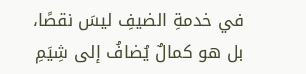في خدمةِ الضيفِ ليسَ نقصًا، بل هو كمالٌ يُضافُ إلى شِيَمِ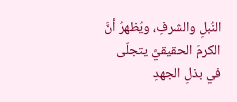النُبلِ والشرفِ، ويُظهرُ أنَّ الكرمَ الحقيقيَّ يتجلّى في بذلِ الجهدِ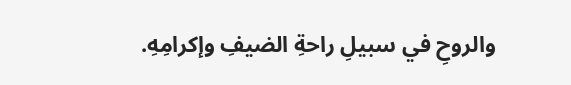والروحِ في سبيلِ راحةِ الضيفِ وإكرامِهِ.